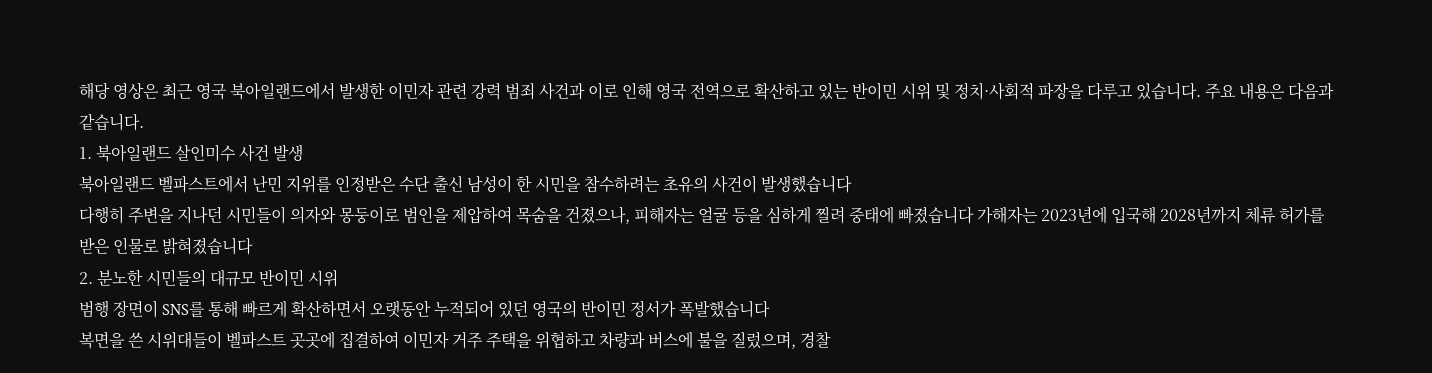해당 영상은 최근 영국 북아일랜드에서 발생한 이민자 관련 강력 범죄 사건과 이로 인해 영국 전역으로 확산하고 있는 반이민 시위 및 정치·사회적 파장을 다루고 있습니다. 주요 내용은 다음과 같습니다.
1. 북아일랜드 살인미수 사건 발생
북아일랜드 벨파스트에서 난민 지위를 인정받은 수단 출신 남성이 한 시민을 참수하려는 초유의 사건이 발생했습니다
다행히 주변을 지나던 시민들이 의자와 몽둥이로 범인을 제압하여 목숨을 건졌으나, 피해자는 얼굴 등을 심하게 찔려 중태에 빠졌습니다 가해자는 2023년에 입국해 2028년까지 체류 허가를 받은 인물로 밝혀졌습니다
2. 분노한 시민들의 대규모 반이민 시위
범행 장면이 SNS를 통해 빠르게 확산하면서 오랫동안 누적되어 있던 영국의 반이민 정서가 폭발했습니다
복면을 쓴 시위대들이 벨파스트 곳곳에 집결하여 이민자 거주 주택을 위협하고 차량과 버스에 불을 질렀으며, 경찰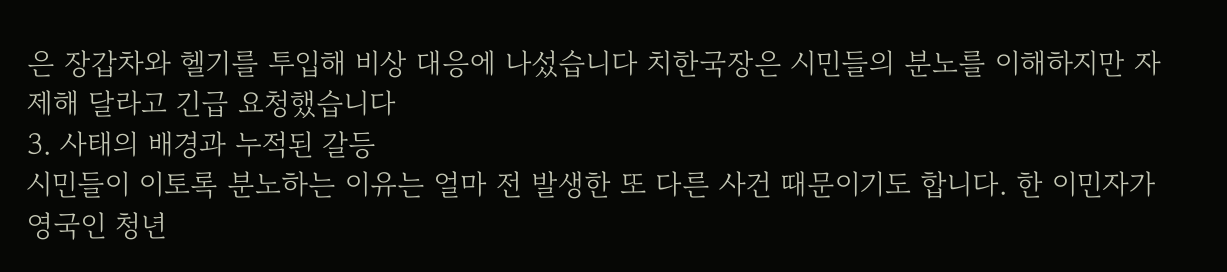은 장갑차와 헬기를 투입해 비상 대응에 나섰습니다 치한국장은 시민들의 분노를 이해하지만 자제해 달라고 긴급 요청했습니다
3. 사태의 배경과 누적된 갈등
시민들이 이토록 분노하는 이유는 얼마 전 발생한 또 다른 사건 때문이기도 합니다. 한 이민자가 영국인 청년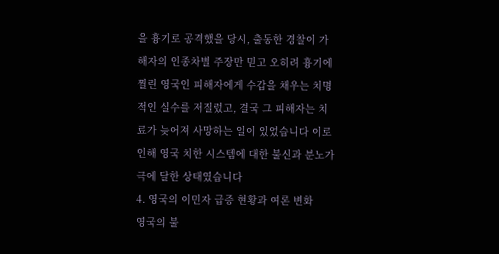을 흉기로 공격했을 당시, 출동한 경찰이 가해자의 인종차별 주장만 믿고 오히려 흉기에 찔린 영국인 피해자에게 수갑을 채우는 치명적인 실수를 저질렀고, 결국 그 피해자는 치료가 늦어져 사망하는 일이 있었습니다 이로 인해 영국 치한 시스템에 대한 불신과 분노가 극에 달한 상태였습니다
4. 영국의 이민자 급증 현황과 여론 변화
영국의 불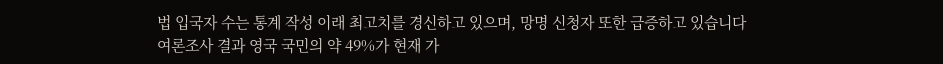법 입국자 수는 통계 작성 이래 최고치를 경신하고 있으며, 망명 신청자 또한 급증하고 있습니다
여론조사 결과 영국 국민의 약 49%가 현재 가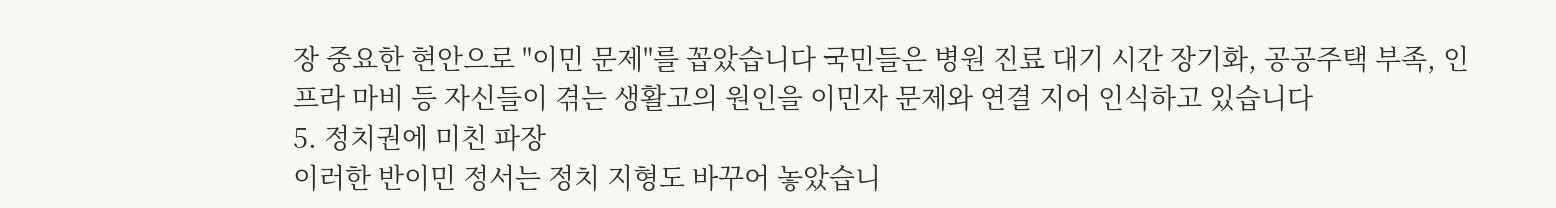장 중요한 현안으로 "이민 문제"를 꼽았습니다 국민들은 병원 진료 대기 시간 장기화, 공공주택 부족, 인프라 마비 등 자신들이 겪는 생활고의 원인을 이민자 문제와 연결 지어 인식하고 있습니다
5. 정치권에 미친 파장
이러한 반이민 정서는 정치 지형도 바꾸어 놓았습니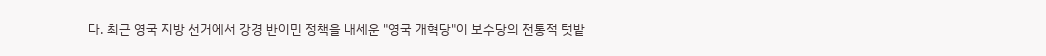다. 최근 영국 지방 선거에서 강경 반이민 정책을 내세운 "영국 개혁당"이 보수당의 전통적 텃밭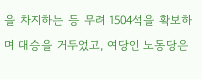을 차지하는 등 무려 1504석을 확보하며 대승을 거두었고, 여당인 노동당은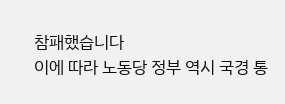참패했습니다
이에 따라 노동당 정부 역시 국경 통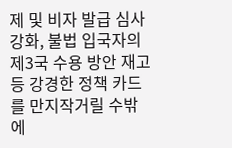제 및 비자 발급 심사 강화, 불법 입국자의 제3국 수용 방안 재고 등 강경한 정책 카드를 만지작거릴 수밖에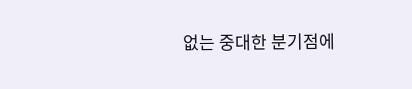없는 중대한 분기점에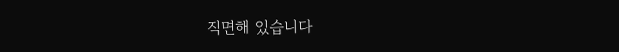직면해 있습니다